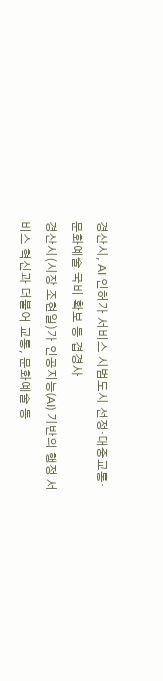경산시, AI 인허가 서비스 시범도시 선정·대중교통·문화예술 국비 확보 등 겹경사
경산시(시장 조현일)가 인공지능(AI) 기반의 행정 서비스 혁신과 더불어 교통, 문화예술 등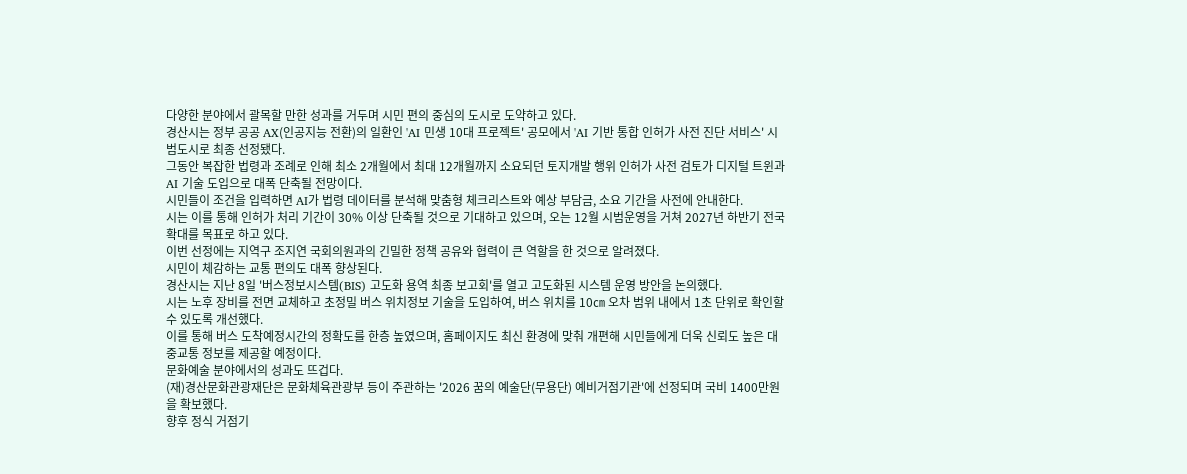다양한 분야에서 괄목할 만한 성과를 거두며 시민 편의 중심의 도시로 도약하고 있다.
경산시는 정부 공공 AX(인공지능 전환)의 일환인 'AI 민생 10대 프로젝트' 공모에서 'AI 기반 통합 인허가 사전 진단 서비스' 시범도시로 최종 선정됐다.
그동안 복잡한 법령과 조례로 인해 최소 2개월에서 최대 12개월까지 소요되던 토지개발 행위 인허가 사전 검토가 디지털 트윈과 AI 기술 도입으로 대폭 단축될 전망이다.
시민들이 조건을 입력하면 AI가 법령 데이터를 분석해 맞춤형 체크리스트와 예상 부담금, 소요 기간을 사전에 안내한다.
시는 이를 통해 인허가 처리 기간이 30% 이상 단축될 것으로 기대하고 있으며, 오는 12월 시범운영을 거쳐 2027년 하반기 전국 확대를 목표로 하고 있다.
이번 선정에는 지역구 조지연 국회의원과의 긴밀한 정책 공유와 협력이 큰 역할을 한 것으로 알려졌다.
시민이 체감하는 교통 편의도 대폭 향상된다.
경산시는 지난 8일 '버스정보시스템(BIS) 고도화 용역 최종 보고회'를 열고 고도화된 시스템 운영 방안을 논의했다.
시는 노후 장비를 전면 교체하고 초정밀 버스 위치정보 기술을 도입하여, 버스 위치를 10㎝ 오차 범위 내에서 1초 단위로 확인할 수 있도록 개선했다.
이를 통해 버스 도착예정시간의 정확도를 한층 높였으며, 홈페이지도 최신 환경에 맞춰 개편해 시민들에게 더욱 신뢰도 높은 대중교통 정보를 제공할 예정이다.
문화예술 분야에서의 성과도 뜨겁다.
(재)경산문화관광재단은 문화체육관광부 등이 주관하는 '2026 꿈의 예술단(무용단) 예비거점기관'에 선정되며 국비 1400만원을 확보했다.
향후 정식 거점기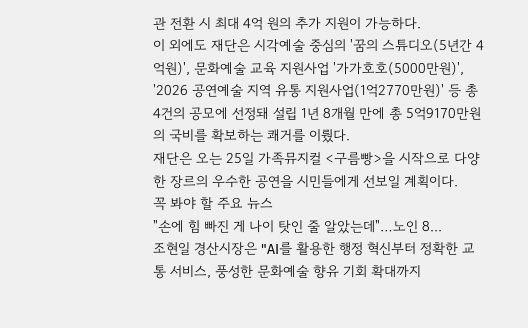관 전환 시 최대 4억 원의 추가 지원이 가능하다.
이 외에도 재단은 시각예술 중심의 '꿈의 스튜디오(5년간 4억원)', 문화예술 교육 지원사업 '가가호호(5000만원)', '2026 공연예술 지역 유통 지원사업(1억2770만원)' 등 총 4건의 공모에 선정돼 설립 1년 8개월 만에 총 5억9170만원의 국비를 확보하는 쾌거를 이뤘다.
재단은 오는 25일 가족뮤지컬 <구름빵>을 시작으로 다양한 장르의 우수한 공연을 시민들에게 선보일 계획이다.
꼭 봐야 할 주요 뉴스
"손에 힘 빠진 게 나이 탓인 줄 알았는데"…노인 8...
조현일 경산시장은 "AI를 활용한 행정 혁신부터 정확한 교통 서비스, 풍성한 문화예술 향유 기회 확대까지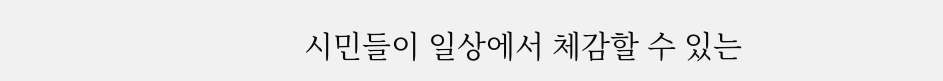시민들이 일상에서 체감할 수 있는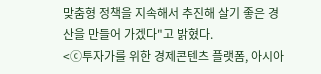맞춤형 정책을 지속해서 추진해 살기 좋은 경산을 만들어 가겠다"고 밝혔다.
<ⓒ투자가를 위한 경제콘텐츠 플랫폼, 아시아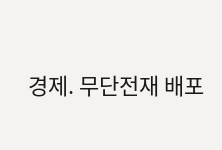경제. 무단전재 배포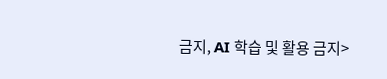금지, AI 학습 및 활용 금지>